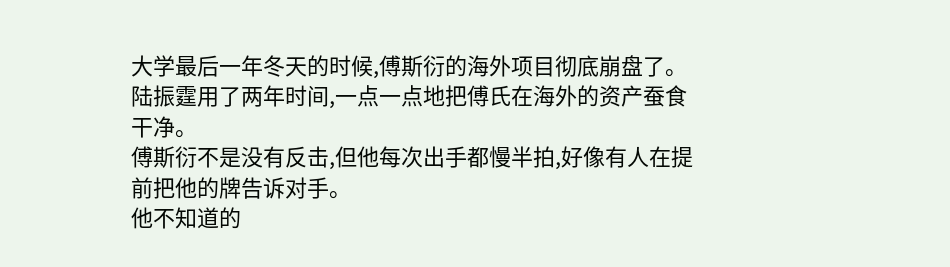大学最后一年冬天的时候,傅斯衍的海外项目彻底崩盘了。
陆振霆用了两年时间,一点一点地把傅氏在海外的资产蚕食干净。
傅斯衍不是没有反击,但他每次出手都慢半拍,好像有人在提前把他的牌告诉对手。
他不知道的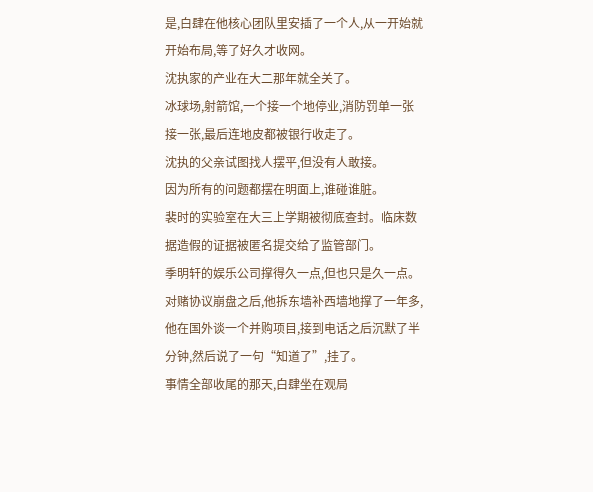是,白肆在他核心团队里安插了一个人,从一开始就开始布局,等了好久才收网。
沈执家的产业在大二那年就全关了。
冰球场,射箭馆,一个接一个地停业,消防罚单一张接一张,最后连地皮都被银行收走了。
沈执的父亲试图找人摆平,但没有人敢接。
因为所有的问题都摆在明面上,谁碰谁脏。
裴时的实验室在大三上学期被彻底查封。临床数据造假的证据被匿名提交给了监管部门。
季明轩的娱乐公司撑得久一点,但也只是久一点。
对赌协议崩盘之后,他拆东墙补西墙地撑了一年多,他在国外谈一个并购项目,接到电话之后沉默了半分钟,然后说了一句“知道了”,挂了。
事情全部收尾的那天,白肆坐在观局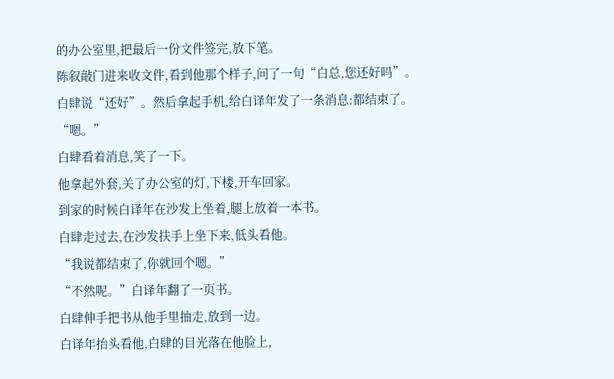的办公室里,把最后一份文件签完,放下笔。
陈叙敲门进来收文件,看到他那个样子,问了一句“白总,您还好吗”。
白肆说“还好”。然后拿起手机,给白译年发了一条消息:都结束了。
“嗯。”
白肆看着消息,笑了一下。
他拿起外套,关了办公室的灯,下楼,开车回家。
到家的时候白译年在沙发上坐着,腿上放着一本书。
白肆走过去,在沙发扶手上坐下来,低头看他。
“我说都结束了,你就回个嗯。”
“不然呢。”白译年翻了一页书。
白肆伸手把书从他手里抽走,放到一边。
白译年抬头看他,白肆的目光落在他脸上,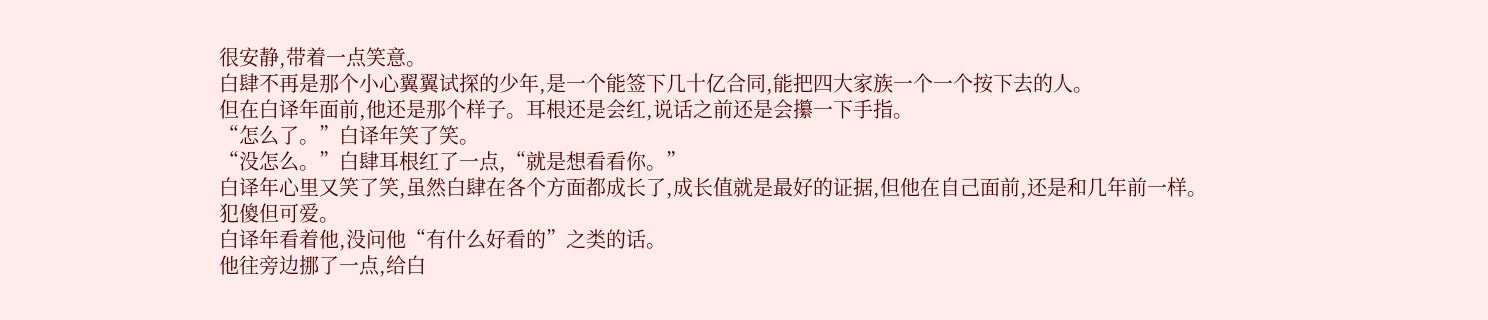很安静,带着一点笑意。
白肆不再是那个小心翼翼试探的少年,是一个能签下几十亿合同,能把四大家族一个一个按下去的人。
但在白译年面前,他还是那个样子。耳根还是会红,说话之前还是会攥一下手指。
“怎么了。”白译年笑了笑。
“没怎么。”白肆耳根红了一点,“就是想看看你。”
白译年心里又笑了笑,虽然白肆在各个方面都成长了,成长值就是最好的证据,但他在自己面前,还是和几年前一样。
犯傻但可爱。
白译年看着他,没问他“有什么好看的”之类的话。
他往旁边挪了一点,给白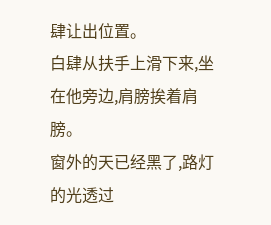肆让出位置。
白肆从扶手上滑下来,坐在他旁边,肩膀挨着肩膀。
窗外的天已经黑了,路灯的光透过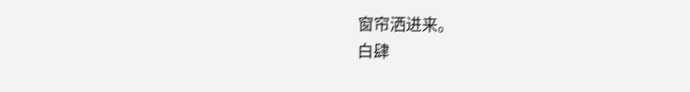窗帘洒进来。
白肆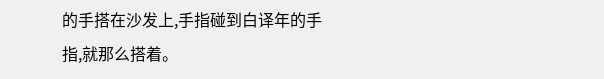的手搭在沙发上,手指碰到白译年的手指,就那么搭着。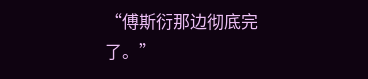“傅斯衍那边彻底完了。”